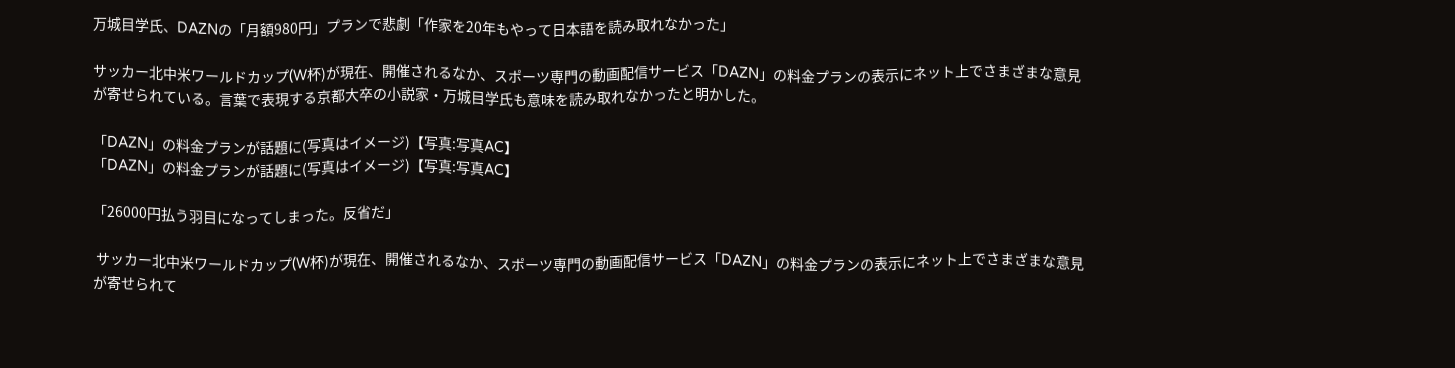万城目学氏、DAZNの「月額980円」プランで悲劇「作家を20年もやって日本語を読み取れなかった」

サッカー北中米ワールドカップ(W杯)が現在、開催されるなか、スポーツ専門の動画配信サービス「DAZN」の料金プランの表示にネット上でさまざまな意見が寄せられている。言葉で表現する京都大卒の小説家・万城目学氏も意味を読み取れなかったと明かした。

「DAZN」の料金プランが話題に(写真はイメージ)【写真:写真AC】
「DAZN」の料金プランが話題に(写真はイメージ)【写真:写真AC】

「26000円払う羽目になってしまった。反省だ」

 サッカー北中米ワールドカップ(W杯)が現在、開催されるなか、スポーツ専門の動画配信サービス「DAZN」の料金プランの表示にネット上でさまざまな意見が寄せられて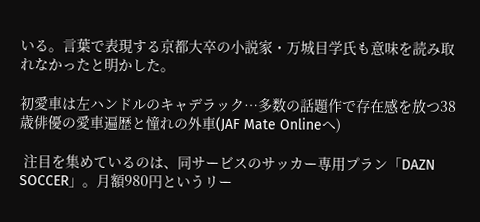いる。言葉で表現する京都大卒の小説家・万城目学氏も意味を読み取れなかったと明かした。

初愛車は左ハンドルのキャデラック…多数の話題作で存在感を放つ38歳俳優の愛車遍歴と憧れの外車(JAF Mate Onlineへ)

 注目を集めているのは、同サービスのサッカー専用プラン「DAZN SOCCER」。月額980円というリー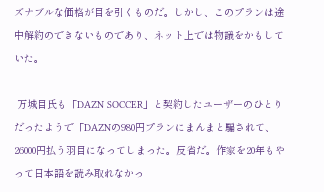ズナブルな価格が目を引くものだ。しかし、このプランは途中解約のできないものであり、ネット上では物議をかもしていた。

 万城目氏も「DAZN SOCCER」と契約したユーザーのひとりだったようで「DAZNの980円プランにまんまと騙されて、26000円払う羽目になってしまった。反省だ。作家を20年もやって日本語を読み取れなかっ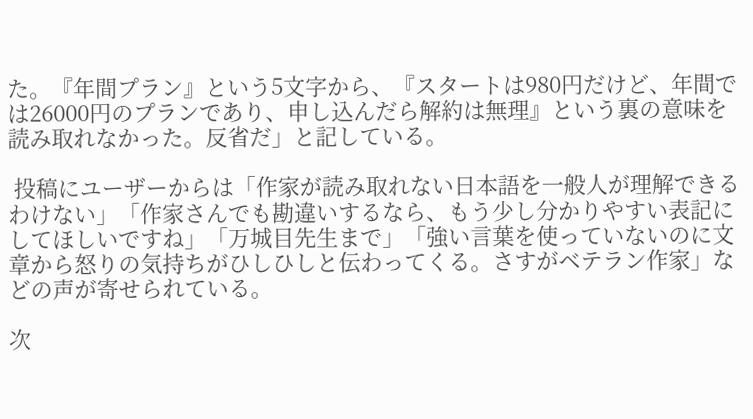た。『年間プラン』という5文字から、『スタートは980円だけど、年間では26000円のプランであり、申し込んだら解約は無理』という裏の意味を読み取れなかった。反省だ」と記している。

 投稿にユーザーからは「作家が読み取れない日本語を一般人が理解できるわけない」「作家さんでも勘違いするなら、もう少し分かりやすい表記にしてほしいですね」「万城目先生まで」「強い言葉を使っていないのに文章から怒りの気持ちがひしひしと伝わってくる。さすがベテラン作家」などの声が寄せられている。

次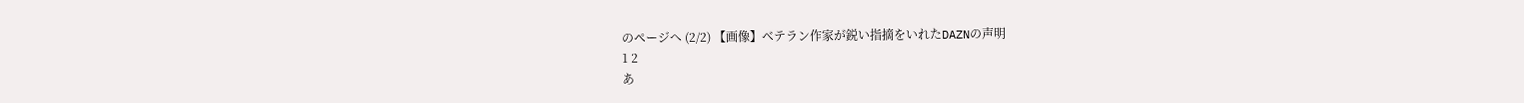のページへ (2/2) 【画像】ベテラン作家が鋭い指摘をいれたDAZNの声明
1 2
あ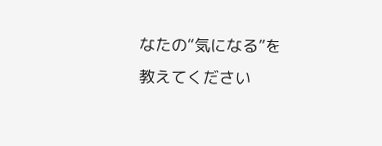なたの“気になる”を教えてください